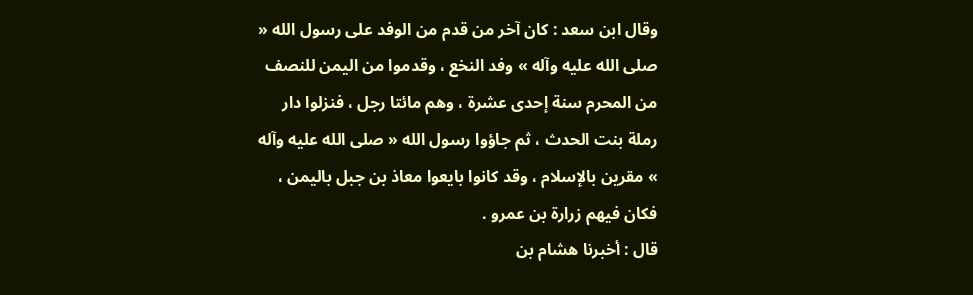وقال ابن سعد : كان آخر من قدم من الوفد على رسول الله « صلى الله عليه وآله » وفد النخع ، وقدموا من اليمن للنصف من المحرم سنة إحدى عشرة ، وهم مائتا رجل ، فنزلوا دار رملة بنت الحدث ، ثم جاؤوا رسول الله « صلى الله عليه وآله » مقرين بالإسلام ، وقد كانوا بايعوا معاذ بن جبل باليمن ، فكان فيهم زرارة بن عمرو .
قال : أخبرنا هشام بن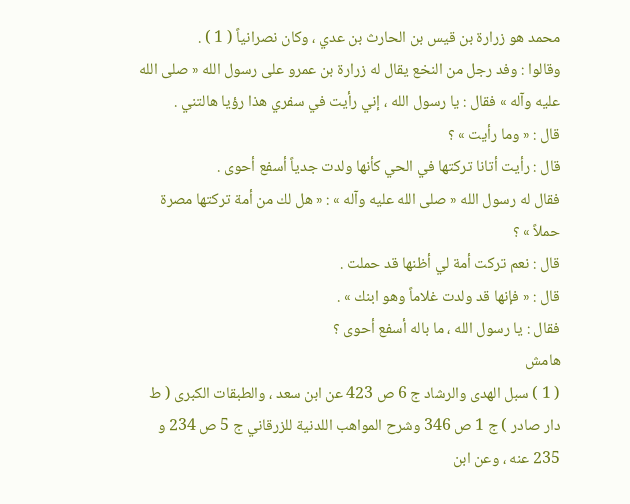محمد هو زرارة بن قيس بن الحارث بن عدي ، وكان نصرانياً ( 1 ) .
وقالوا : وفد رجل من النخع يقال له زرارة بن عمرو على رسول الله « صلى الله عليه وآله » فقال : يا رسول الله ، إني رأيت في سفري هذا رؤيا هالتني .
قال : « وما رأيت » ؟
قال : رأيت أتانا تركتها في الحي كأنها ولدت جدياً أسفع أحوى .
فقال له رسول الله « صلى الله عليه وآله » : « هل لك من أمة تركتها مصرة حملاً » ؟
قال : نعم تركت أمة لي أظنها قد حملت .
قال : « فإنها قد ولدت غلاماً وهو ابنك » .
فقال : يا رسول الله ، ما باله أسفع أحوى ؟
هامش
( 1 ) سبل الهدى والرشاد ج 6 ص 423 عن ابن سعد ، والطبقات الكبرى ( ط دار صادر ) ج 1 ص 346 وشرح المواهب اللدنية للزرقاني ج 5 ص 234 و 235 عنه ، وعن ابن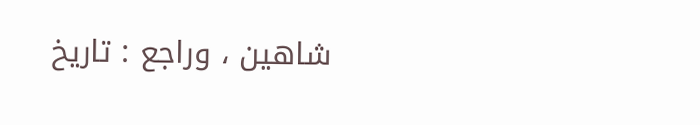شاهين ، وراجع : تاريخ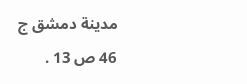مدينة دمشق ج 46 ص 13 .